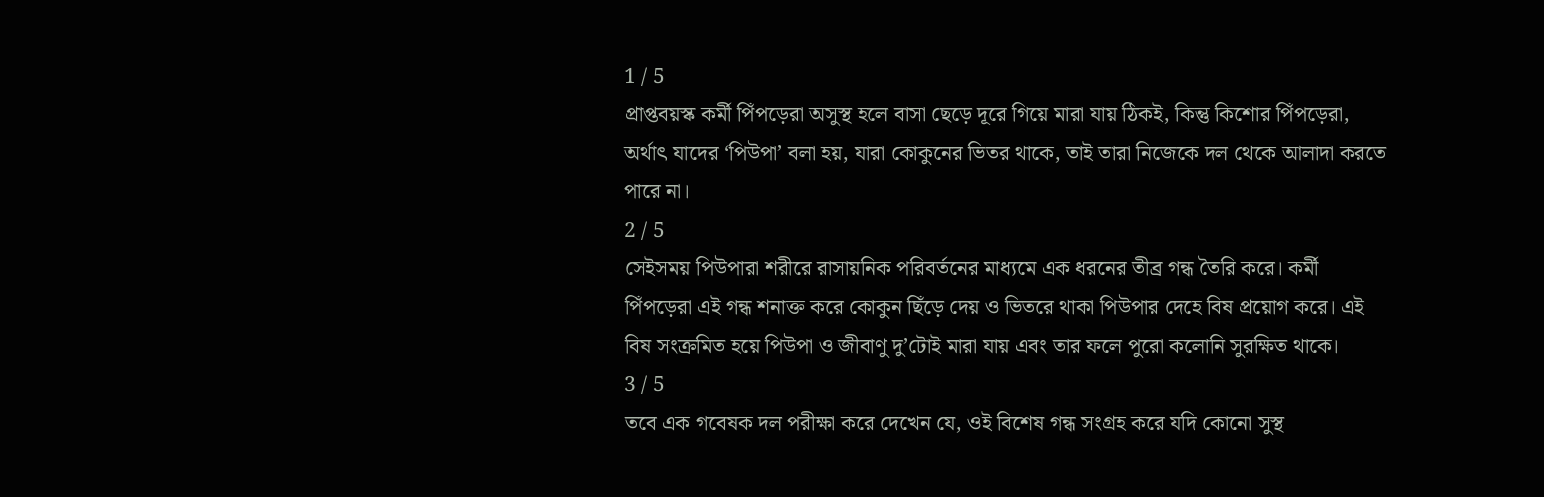1 / 5
প্রাপ্তবয়স্ক কর্মী পিঁপড়েরা অসুস্থ হলে বাসা ছেড়ে দূরে গিয়ে মারা যায় ঠিকই, কিন্তু কিশোর পিঁপড়েরা, অর্থাৎ যাদের ‘পিউপা’ বলা হয়, যারা কোকুনের ভিতর থাকে, তাই তারা নিজেকে দল থেকে আলাদা করতে পারে না।
2 / 5
সেইসময় পিউপারা শরীরে রাসায়নিক পরিবর্তনের মাধ্যমে এক ধরনের তীব্র গন্ধ তৈরি করে। কর্মী পিঁপড়েরা এই গন্ধ শনাক্ত করে কোকুন ছিঁড়ে দেয় ও ভিতরে থাকা পিউপার দেহে বিষ প্রয়োগ করে। এই বিষ সংক্রমিত হয়ে পিউপা ও জীবাণু দু’টোই মারা যায় এবং তার ফলে পুরো কলোনি সুরক্ষিত থাকে।
3 / 5
তবে এক গবেষক দল পরীক্ষা করে দেখেন যে, ওই বিশেষ গন্ধ সংগ্রহ করে যদি কোনো সুস্থ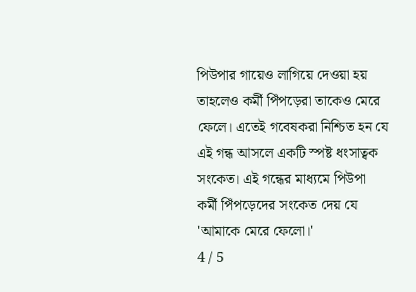পিউপার গায়েও লাগিয়ে দেওয়া হয় তাহলেও কর্মী পিঁপড়েরা তাকেও মেরে ফেলে। এতেই গবেষকরা নিশ্চিত হন যে এই গন্ধ আসলে একটি স্পষ্ট ধংসাত্বক সংকেত। এই গন্ধের মাধ্যমে পিউপা কর্মী পিঁপড়েদের সংকেত দেয় যে 'আমাকে মেরে ফেলো।'
4 / 5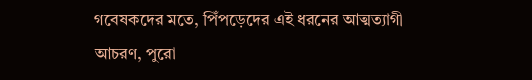গবেষকদের মতে, পিঁপড়েদের এই ধরনের আত্মত্যাগী আচরণ, পুরো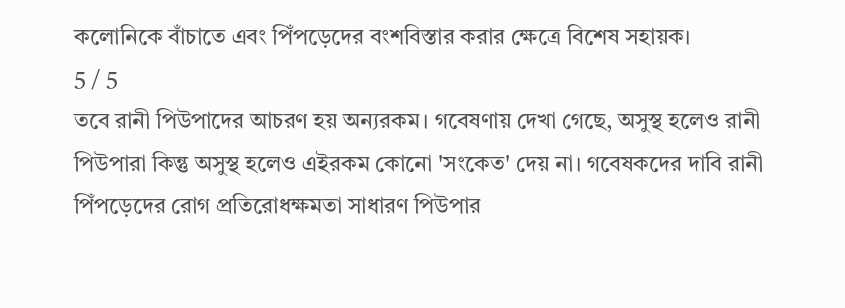কলোনিকে বাঁচাতে এবং পিঁপড়েদের বংশবিস্তার করার ক্ষেত্রে বিশেষ সহায়ক।
5 / 5
তবে রানী পিউপাদের আচরণ হয় অন্যরকম। গবেষণায় দেখা গেছে, অসুস্থ হলেও রানী পিউপারা কিন্তু অসুস্থ হলেও এইরকম কোনো 'সংকেত' দেয় না। গবেষকদের দাবি রানী পিঁপড়েদের রোগ প্রতিরোধক্ষমতা সাধারণ পিউপার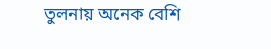তুলনায় অনেক বেশি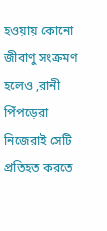হওয়ায় কোনো জীবাণু সংক্রমণ হলেও ,রানী পিঁপড়েরা নিজেরাই সেটি প্রতিহত করতে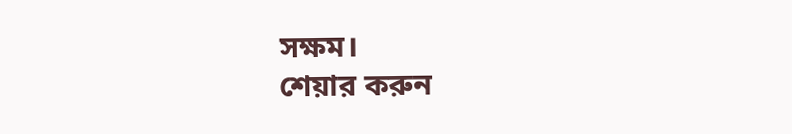সক্ষম।
শেয়ার করুন